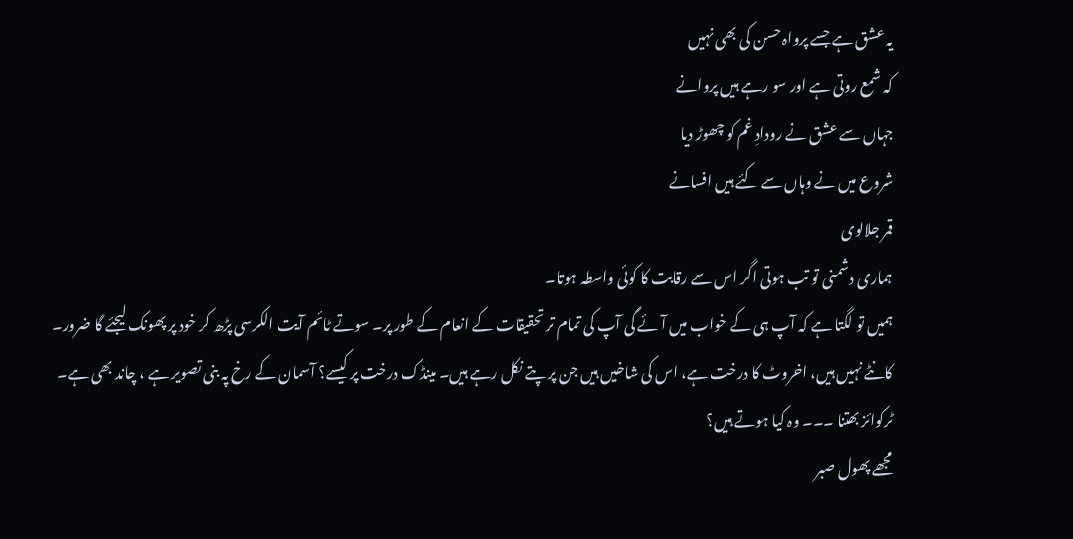یہ عشق ہے جسے پرواہ حسن کی بھی نہیں
کہ شمع روتی ہے اور سو رہے ہیں پروانے
جہاں سے عشق نے رودادِ غم کو چھوڑ دیا
شروع میں نے وہاں سے کئے ہیں افسانے
قمر جلالوی
ہماری دشمنی تو تب ہوتی اگر اس سے رقابت کا کوئی واسطہ ہوتا۔
ہمیں تو لگتا ہے کہ آپ ہی کے خواب میں آئے گی آپ کی تمام تر تحقیقات کے انعام کے طور پر۔ سوتے ٹائم آیت الکرسی پڑھ کر خود پر پھونک لیجئے گا ضرور۔
کانٹے نہیں ہیں، اخروٹ کا درخت ہے، اس کی شاخیں ہیں جن پر پتے نکل رہے ہیں۔ مینڈک درخت پر کیسے؟ آسمان کے رخ پہ بنی تصویر ہے ، چاند بھی ہے۔
ٹرکوائز بھتنا ۔۔۔ وہ کیا ہوتے ہیں؟
مجھے پھول صبر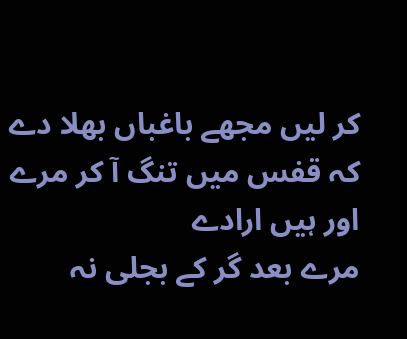کر لیں مجھے باغباں بھلا دے
کہ قفس میں تنگ آ کر مرے اور ہیں ارادے
مرے بعد گر کے بجلی نہ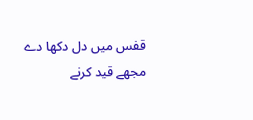قفس میں دل دکھا دے
مجھے قید کرنے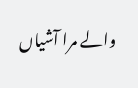والے مرا آشیاں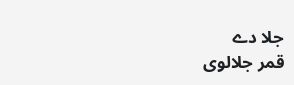جلا دے
قمر جلالوی